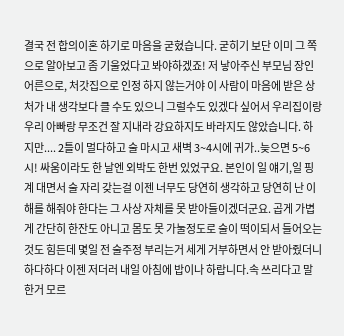결국 전 합의이혼 하기로 마음을 굳혔습니다. 굳히기 보단 이미 그 쪽으로 알아보고 좀 기울었다고 봐야하겠죠! 저 낳아주신 부모님 장인어른으로, 처갓집으로 인정 하지 않는거야 이 사람이 마음에 받은 상처가 내 생각보다 클 수도 있으니 그럴수도 있겠다 싶어서 우리집이랑 우리 아빠랑 무조건 잘 지내라 강요하지도 바라지도 않았습니다. 하지만.... 2틀이 멀다하고 술 마시고 새벽 3~4시에 귀가..늦으면 5~6시! 싸움이라도 한 날엔 외박도 한번 있었구요. 본인이 일 얘기,일 핑계 대면서 술 자리 갖는걸 이젠 너무도 당연히 생각하고 당연히 난 이해를 해줘야 한다는 그 사상 자체를 못 받아들이겠더군요. 곱게 가볍게 간단히 한잔도 아니고 몸도 못 가눌정도로 술이 떡이되서 들어오는것도 힘든데 몇일 전 술주정 부리는거 세게 거부하면서 안 받아줬더니 하다하다 이젠 저더러 내일 아침에 밥이나 하랍니다.속 쓰리다고 말 한거 모르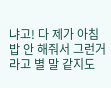냐고! 다 제가 아침밥 안 해줘서 그런거라고 별 말 같지도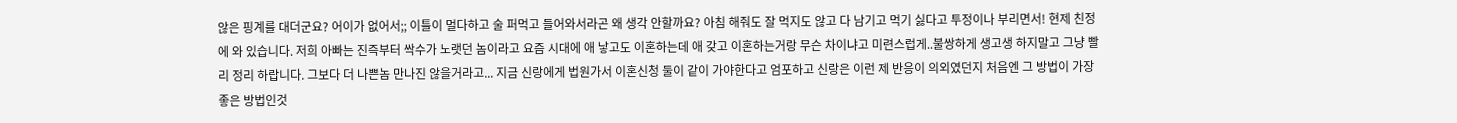않은 핑계를 대더군요? 어이가 없어서;; 이틀이 멀다하고 술 퍼먹고 들어와서라곤 왜 생각 안할까요? 아침 해줘도 잘 먹지도 않고 다 남기고 먹기 싫다고 투정이나 부리면서! 현제 친정에 와 있습니다. 저희 아빠는 진즉부터 싹수가 노랫던 놈이라고 요즘 시대에 애 낳고도 이혼하는데 애 갖고 이혼하는거랑 무슨 차이냐고 미련스럽게..불쌍하게 생고생 하지말고 그냥 빨리 정리 하랍니다. 그보다 더 나쁜놈 만나진 않을거라고... 지금 신랑에게 법원가서 이혼신청 둘이 같이 가야한다고 엄포하고 신랑은 이런 제 반응이 의외였던지 처음엔 그 방법이 가장 좋은 방법인것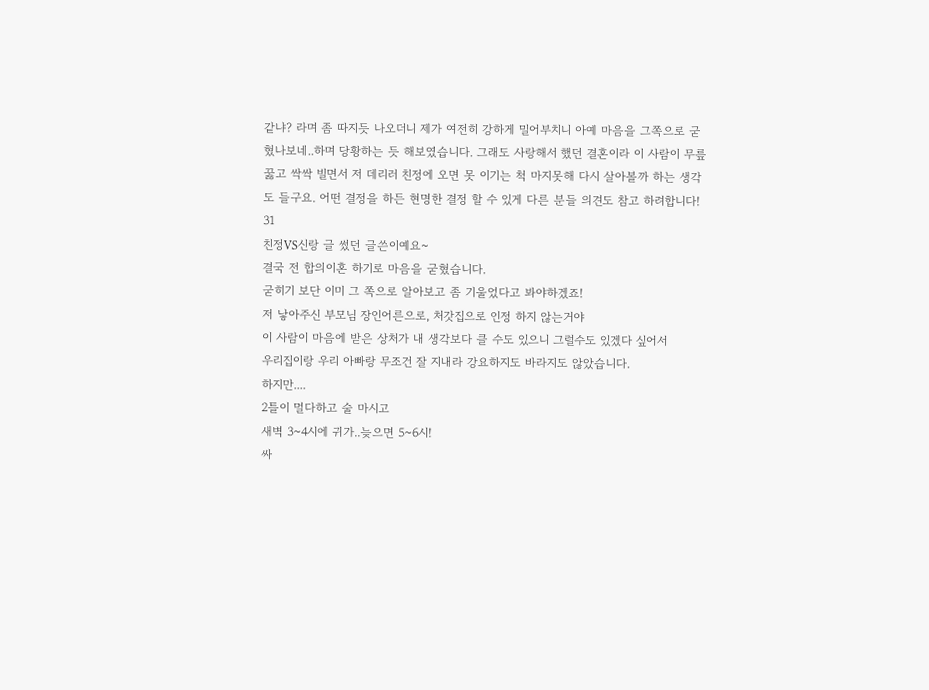같냐? 라며 좀 따지듯 나오더니 제가 여전히 강하게 밀어부치니 아예 마음을 그쪽으로 굳혔나보네..하며 당황하는 듯 해보였습니다. 그래도 사랑해서 했던 결혼이라 이 사람이 무릎꿇고 싹싹 빌면서 저 데리러 친정에 오면 못 이기는 척 마지못해 다시 살아볼까 하는 생각도 들구요. 어떤 결정을 하든 현명한 결정 할 수 있게 다른 분들 의견도 참고 하려합니다! 31
친정VS신랑 글 썼던 글쓴이예요~
결국 전 합의이혼 하기로 마음을 굳혔습니다.
굳히기 보단 이미 그 쪽으로 알아보고 좀 기울었다고 봐야하겠죠!
저 낳아주신 부모님 장인어른으로, 처갓집으로 인정 하지 않는거야
이 사람이 마음에 받은 상처가 내 생각보다 클 수도 있으니 그럴수도 있겠다 싶어서
우리집이랑 우리 아빠랑 무조건 잘 지내라 강요하지도 바라지도 않았습니다.
하지만....
2틀이 멀다하고 술 마시고
새벽 3~4시에 귀가..늦으면 5~6시!
싸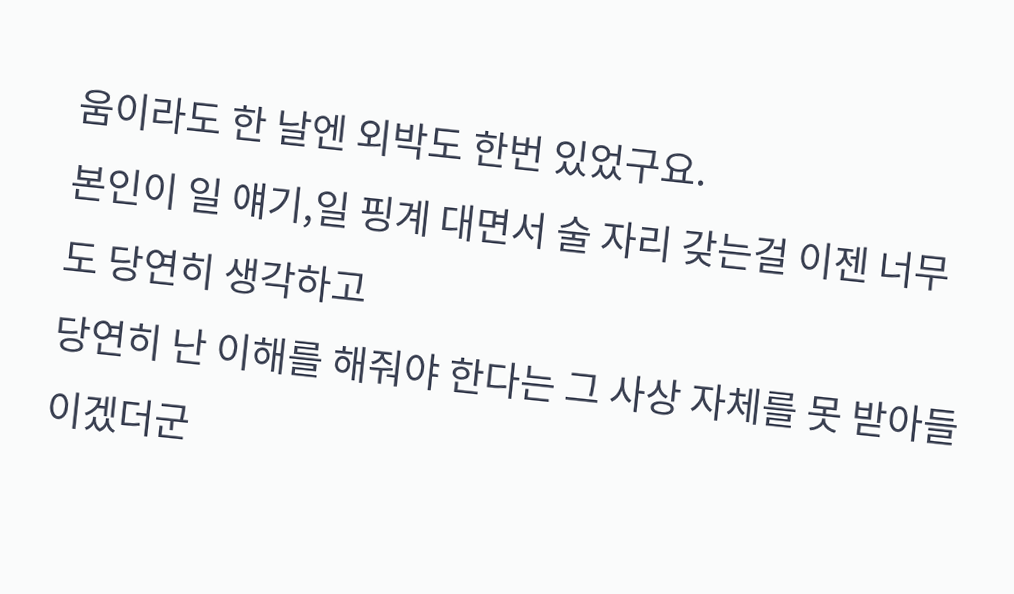움이라도 한 날엔 외박도 한번 있었구요.
본인이 일 얘기,일 핑계 대면서 술 자리 갖는걸 이젠 너무도 당연히 생각하고
당연히 난 이해를 해줘야 한다는 그 사상 자체를 못 받아들이겠더군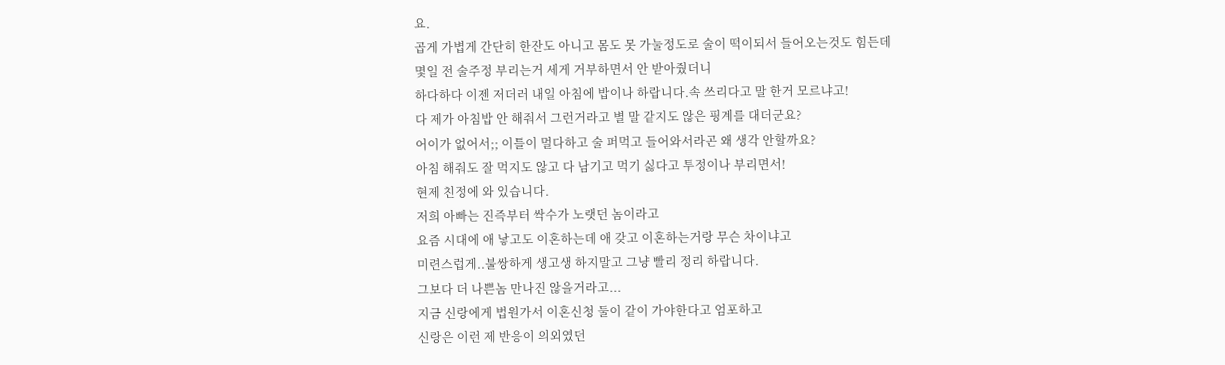요.
곱게 가볍게 간단히 한잔도 아니고 몸도 못 가눌정도로 술이 떡이되서 들어오는것도 힘든데
몇일 전 술주정 부리는거 세게 거부하면서 안 받아줬더니
하다하다 이젠 저더러 내일 아침에 밥이나 하랍니다.속 쓰리다고 말 한거 모르냐고!
다 제가 아침밥 안 해줘서 그런거라고 별 말 같지도 않은 핑계를 대더군요?
어이가 없어서;; 이틀이 멀다하고 술 퍼먹고 들어와서라곤 왜 생각 안할까요?
아침 해줘도 잘 먹지도 않고 다 남기고 먹기 싫다고 투정이나 부리면서!
현제 친정에 와 있습니다.
저희 아빠는 진즉부터 싹수가 노랫던 놈이라고
요즘 시대에 애 낳고도 이혼하는데 애 갖고 이혼하는거랑 무슨 차이냐고
미련스럽게..불쌍하게 생고생 하지말고 그냥 빨리 정리 하랍니다.
그보다 더 나쁜놈 만나진 않을거라고...
지금 신랑에게 법원가서 이혼신청 둘이 같이 가야한다고 엄포하고
신랑은 이런 제 반응이 의외였던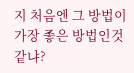지 처음엔 그 방법이 가장 좋은 방법인것 같냐?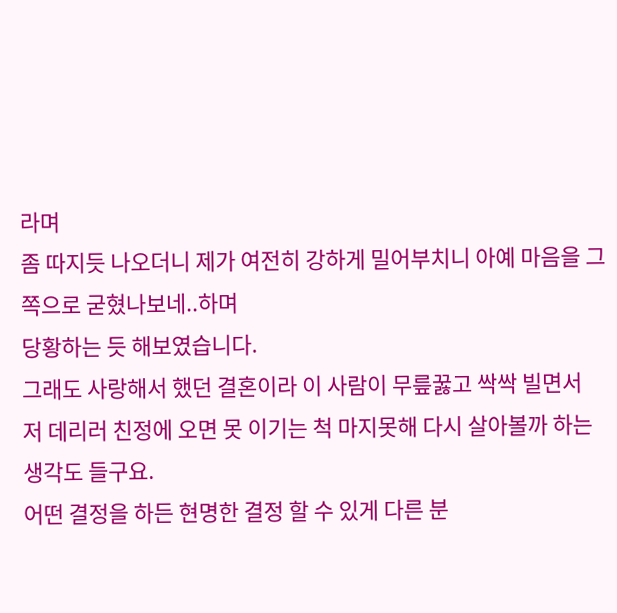라며
좀 따지듯 나오더니 제가 여전히 강하게 밀어부치니 아예 마음을 그쪽으로 굳혔나보네..하며
당황하는 듯 해보였습니다.
그래도 사랑해서 했던 결혼이라 이 사람이 무릎꿇고 싹싹 빌면서
저 데리러 친정에 오면 못 이기는 척 마지못해 다시 살아볼까 하는 생각도 들구요.
어떤 결정을 하든 현명한 결정 할 수 있게 다른 분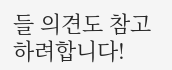들 의견도 참고 하려합니다!